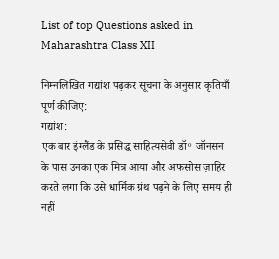List of top Questions asked in Maharashtra Class XII

निम्नलिखित गद्यांश पढ़कर सूचना के अनुसार कृतियाँ पूर्ण कीजिए:
गद्यांश:
एक बार इंग्लैंड के प्रसिद्ध साहित्यसेवी डॉ॰ जॉनसन के पास उनका एक मित्र आया और अफसोस ज़ाहिर करते लगा कि उसे धार्मिक ग्रंथ पढ़ने के लिए समय ही नहीं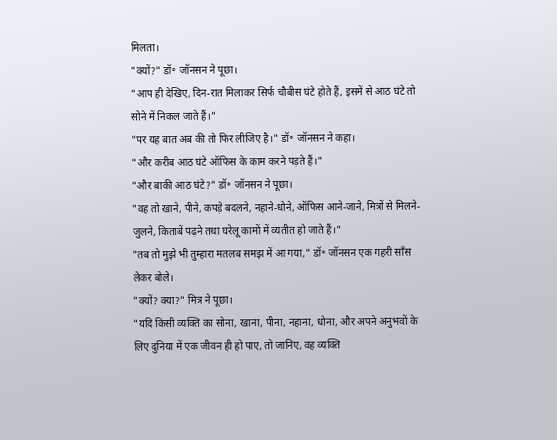मिलता।
"क्यों?" डॉ॰ जॉनसन ने पूछा।
"आप ही देखिए, दिन-रात मिलाकर सिर्फ चौबीस घंटे होते हैं, इसमें से आठ घंटे तो सोने में निकल जाते हैं।"
"पर यह बात अब की तो फिर लीजिए है।" डॉ॰ जॉनसन ने कहा।
"और करीब आठ घंटे ऑफिस के काम करने पड़ते हैं।"
"और बाकी आठ घंटे?" डॉ॰ जॉनसन ने पूछा।
"वह तो खाने, पीने, कपड़े बदलने, नहाने-धोने, ऑफिस आने-जाने, मित्रों से मिलने-जुलने, किताबें पढ़ने तथा घरेलू कामों में व्यतीत हो जाते हैं।"
"तब तो मुझे भी तुम्हारा मतलब समझ में आ गया," डॉ॰ जॉनसन एक गहरी साँस लेकर बोले।
"क्यों? क्या?" मित्र ने पूछा।
"यदि किसी व्यक्ति का सोना, खाना, पीना, नहाना, धोना, और अपने अनुभवों के लिए दुनिया में एक जीवन ही हो पाए, तो जानिए, वह व्यक्ति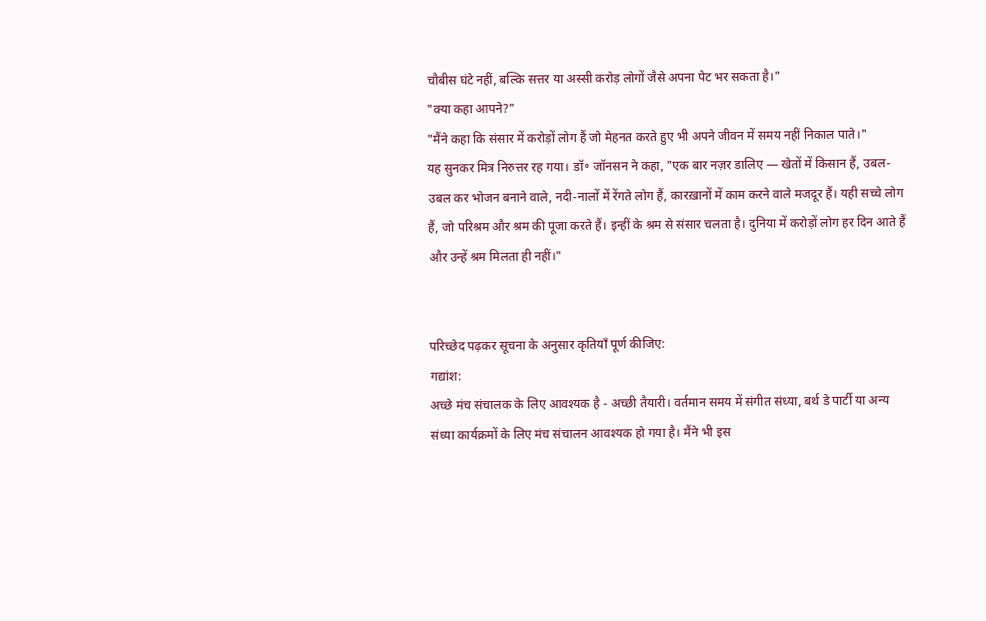चौबीस घंटे नहीं, बल्कि सत्तर या अस्सी करोड़ लोगों जैसे अपना पेट भर सकता है।"
"क्या कहा आपने?"
"मैंने कहा कि संसार में करोड़ों लोग हैं जो मेहनत करते हुए भी अपने जीवन में समय नहीं निकाल पाते।"
यह सुनकर मित्र निरुत्तर रह गया। डॉ॰ जॉनसन ने कहा, "एक बार नज़र डालिए — खेतों में किसान हैं, उबल-उबल कर भोजन बनाने वाले, नदी-नालों में रेंगते लोग हैं, कारख़ानों में काम करने वाले मजदूर हैं। यही सच्चे लोग हैं, जो परिश्रम और श्रम की पूजा करते हैं। इन्हीं के श्रम से संसार चलता है। दुनिया में करोड़ों लोग हर दिन आते हैं और उन्हें श्रम मिलता ही नहीं।"


परिच्छेद पढ़कर सूचना के अनुसार कृतियाँ पूर्ण कीजिए:
गद्यांश:
अच्छे मंच संचालक के लिए आवश्यक है - अच्छी तैयारी। वर्तमान समय में संगीत संध्या, बर्थ डे पार्टी या अन्य संध्या कार्यक्रमों के लिए मंच संचालन आवश्यक हो गया है। मैंने भी इस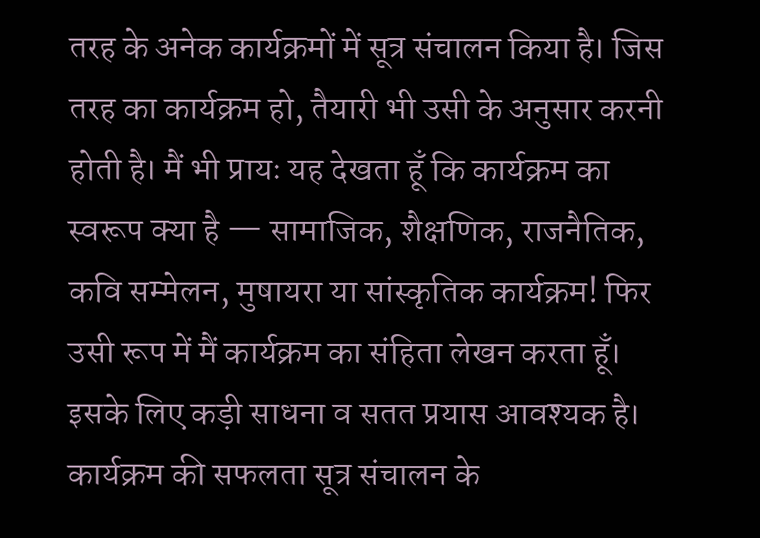तरह के अनेक कार्यक्रमों में सूत्र संचालन किया है। जिस तरह का कार्यक्रम हो, तैयारी भी उसी के अनुसार करनी होती है। मैं भी प्रायः यह देखता हूँ कि कार्यक्रम का स्वरूप क्या है — सामाजिक, शैक्षणिक, राजनैतिक, कवि सम्मेलन, मुषायरा या सांस्कृतिक कार्यक्रम! फिर उसी रूप में मैं कार्यक्रम का संहिता लेखन करता हूँ। इसके लिए कड़ी साधना व सतत प्रयास आवश्यक है। कार्यक्रम की सफलता सूत्र संचालन के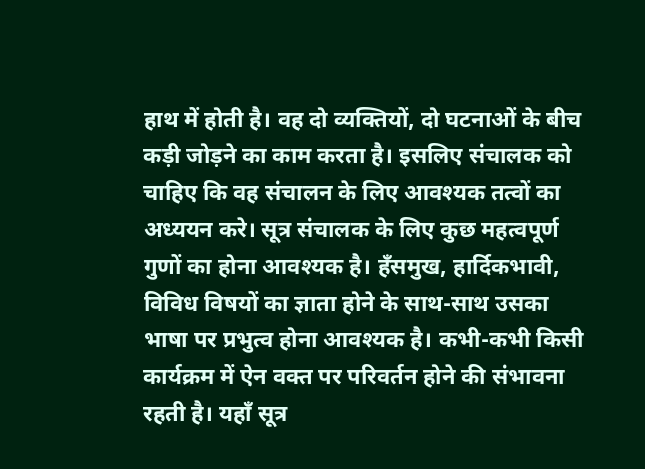हाथ में होती है। वह दो व्यक्तियों, दो घटनाओं के बीच कड़ी जोड़ने का काम करता है। इसलिए संचालक को चाहिए कि वह संचालन के लिए आवश्यक तत्वों का अध्ययन करे। सूत्र संचालक के लिए कुछ महत्वपूर्ण गुणों का होना आवश्यक है। हँसमुख, हार्दिकभावी, विविध विषयों का ज्ञाता होने के साथ-साथ उसका भाषा पर प्रभुत्व होना आवश्यक है। कभी-कभी किसी कार्यक्रम में ऐन वक्त पर परिवर्तन होने की संभावना रहती है। यहाँ सूत्र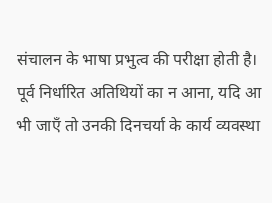संचालन के भाषा प्रभुत्व की परीक्षा होती है। पूर्व निर्धारित अतिथियों का न आना, यदि आ भी जाएँ तो उनकी दिनचर्या के कार्य व्यवस्था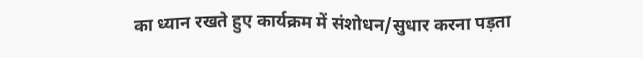का ध्यान रखते हुए कार्यक्रम में संशोधन/सुधार करना पड़ता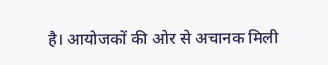है। आयोजकों की ओर से अचानक मिली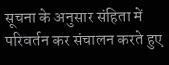सूचना के अनुसार संहिता में परिवर्तन कर संचालन करते हुए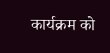कार्यक्रम को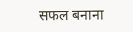सफल बनाना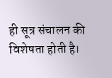ही सूत्र संचालन की विशेषता होती है।